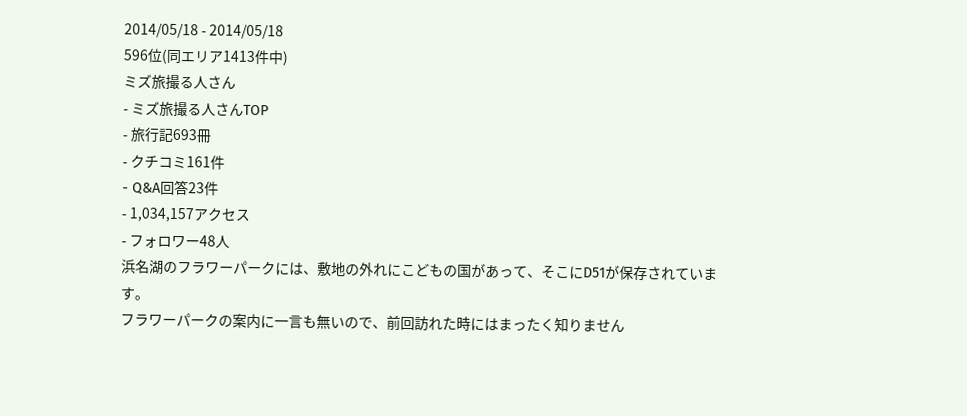2014/05/18 - 2014/05/18
596位(同エリア1413件中)
ミズ旅撮る人さん
- ミズ旅撮る人さんTOP
- 旅行記693冊
- クチコミ161件
- Q&A回答23件
- 1,034,157アクセス
- フォロワー48人
浜名湖のフラワーパークには、敷地の外れにこどもの国があって、そこにD51が保存されています。
フラワーパークの案内に一言も無いので、前回訪れた時にはまったく知りません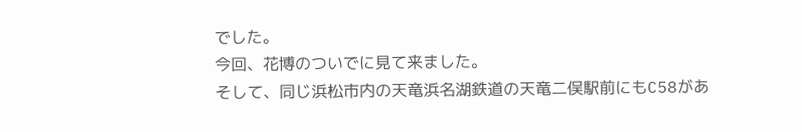でした。
今回、花博のついでに見て来ました。
そして、同じ浜松市内の天竜浜名湖鉄道の天竜二俣駅前にもC58があ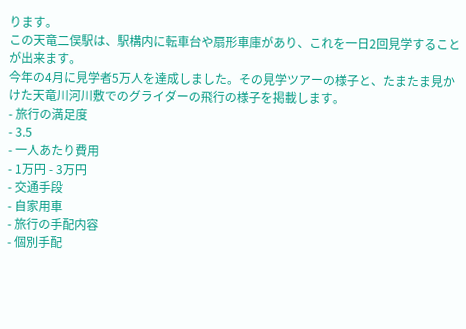ります。
この天竜二俣駅は、駅構内に転車台や扇形車庫があり、これを一日2回見学することが出来ます。
今年の4月に見学者5万人を達成しました。その見学ツアーの様子と、たまたま見かけた天竜川河川敷でのグライダーの飛行の様子を掲載します。
- 旅行の満足度
- 3.5
- 一人あたり費用
- 1万円 - 3万円
- 交通手段
- 自家用車
- 旅行の手配内容
- 個別手配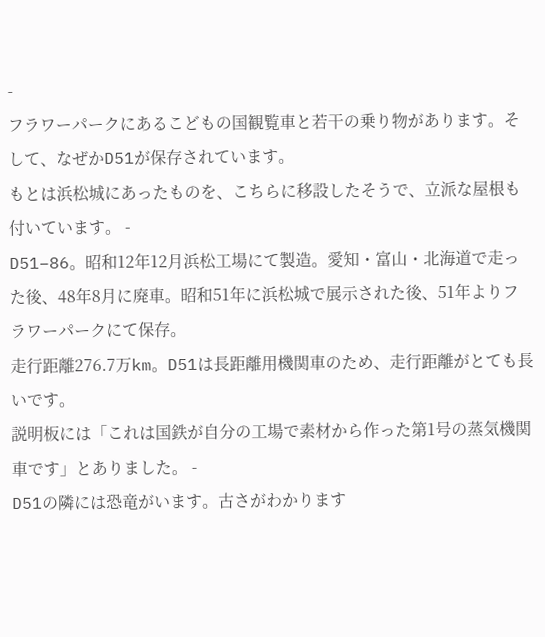-
フラワーパークにあるこどもの国観覧車と若干の乗り物があります。そして、なぜかD51が保存されています。
もとは浜松城にあったものを、こちらに移設したそうで、立派な屋根も付いています。 -
D51−86。昭和12年12月浜松工場にて製造。愛知・富山・北海道で走った後、48年8月に廃車。昭和51年に浜松城で展示された後、51年よりフラワーパークにて保存。
走行距離276.7万km。D51は長距離用機関車のため、走行距離がとても長いです。
説明板には「これは国鉄が自分の工場で素材から作った第1号の蒸気機関車です」とありました。 -
D51の隣には恐竜がいます。古さがわかります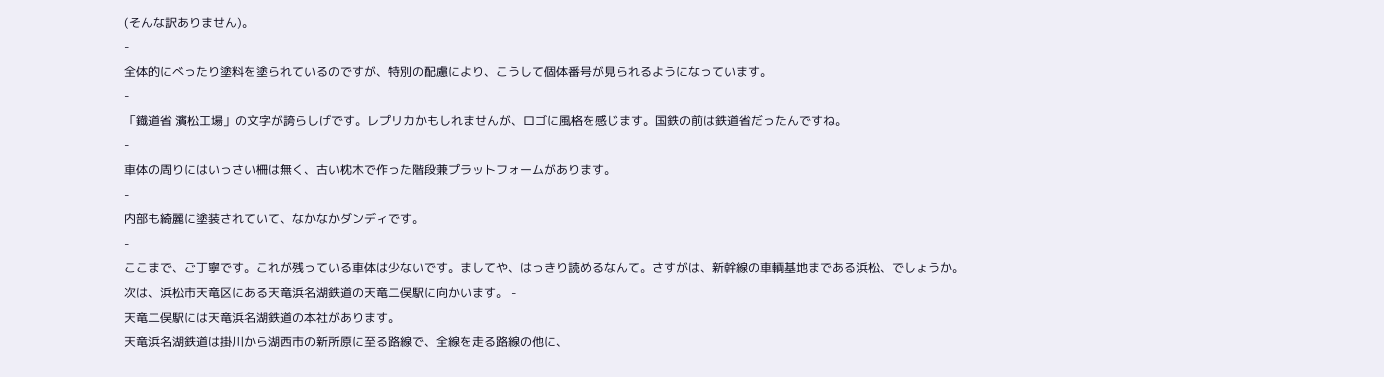(そんな訳ありません)。
-
全体的にべったり塗料を塗られているのですが、特別の配慮により、こうして個体番号が見られるようになっています。
-
「鐡道省 濱松工場」の文字が誇らしげです。レプリカかもしれませんが、ロゴに風格を感じます。国鉄の前は鉄道省だったんですね。
-
車体の周りにはいっさい柵は無く、古い枕木で作った階段兼プラットフォームがあります。
-
内部も綺麗に塗装されていて、なかなかダンディです。
-
ここまで、ご丁寧です。これが残っている車体は少ないです。ましてや、はっきり読めるなんて。さすがは、新幹線の車輌基地まである浜松、でしょうか。
次は、浜松市天竜区にある天竜浜名湖鉄道の天竜二俣駅に向かいます。 -
天竜二俣駅には天竜浜名湖鉄道の本社があります。
天竜浜名湖鉄道は掛川から湖西市の新所原に至る路線で、全線を走る路線の他に、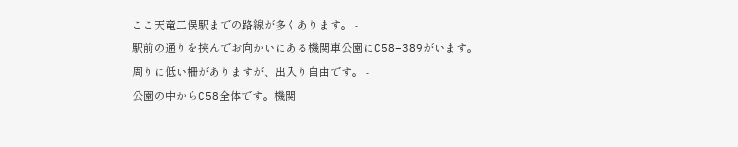ここ天竜二俣駅までの路線が多くあります。 -
駅前の通りを挟んでお向かいにある機関車公園にC58−389がいます。
周りに低い柵がありますが、出入り自由です。 -
公園の中からC58全体です。機関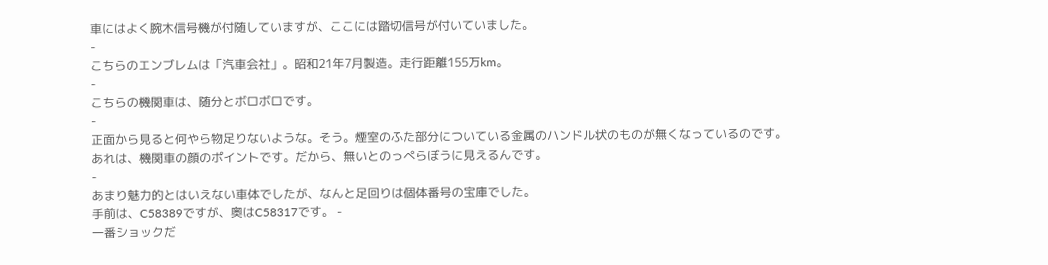車にはよく腕木信号機が付随していますが、ここには踏切信号が付いていました。
-
こちらのエンブレムは「汽車会社」。昭和21年7月製造。走行距離155万km。
-
こちらの機関車は、随分とボロボロです。
-
正面から見ると何やら物足りないような。そう。煙室のふた部分についている金属のハンドル状のものが無くなっているのです。あれは、機関車の顔のポイントです。だから、無いとのっぺらぼうに見えるんです。
-
あまり魅力的とはいえない車体でしたが、なんと足回りは個体番号の宝庫でした。
手前は、C58389ですが、奥はC58317です。 -
一番ショックだ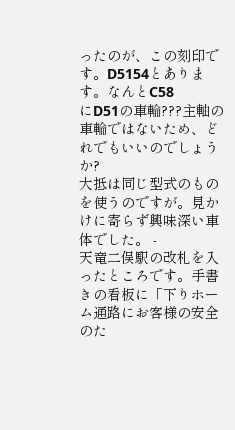ったのが、この刻印です。D5154とあります。なんとC58
にD51の車輪???主軸の車輪ではないため、どれでもいいのでしょうか?
大抵は同じ型式のものを使うのですが。見かけに寄らず興味深い車体でした。 -
天竜二俣駅の改札を入ったところです。手書きの看板に「下りホーム通路にお客様の安全のた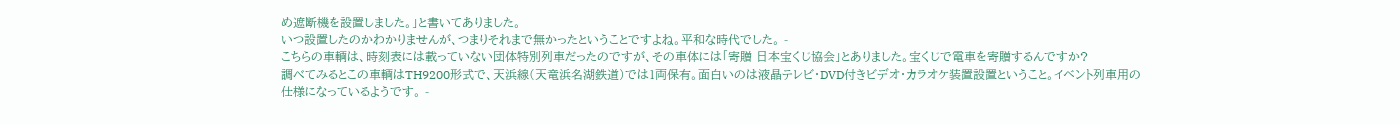め遮断機を設置しました。」と書いてありました。
いつ設置したのかわかりませんが、つまりそれまで無かったということですよね。平和な時代でした。 -
こちらの車輌は、時刻表には載っていない団体特別列車だったのですが、その車体には「寄贈 日本宝くじ協会」とありました。宝くじで電車を寄贈するんですか?
調べてみるとこの車輌はTH9200形式で、天浜線(天竜浜名湖鉄道)では1両保有。面白いのは液晶テレビ・DVD付きビデオ・カラオケ装置設置ということ。イベント列車用の仕様になっているようです。 -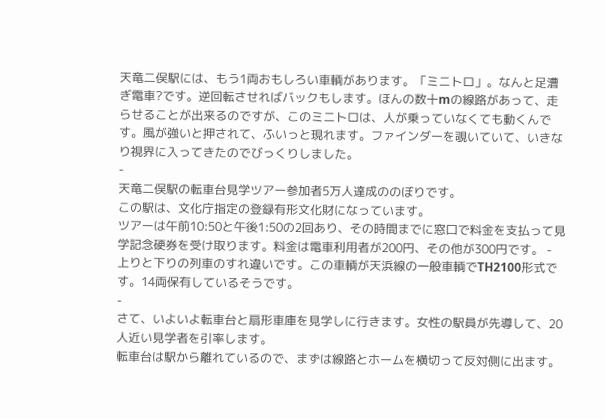天竜二俣駅には、もう1両おもしろい車輌があります。「ミニトロ」。なんと足漕ぎ電車?です。逆回転させればバックもします。ほんの数十mの線路があって、走らせることが出来るのですが、このミニトロは、人が乗っていなくても動くんです。風が強いと押されて、ふいっと現れます。ファインダーを覗いていて、いきなり視界に入ってきたのでびっくりしました。
-
天竜二俣駅の転車台見学ツアー参加者5万人達成ののぼりです。
この駅は、文化庁指定の登録有形文化財になっています。
ツアーは午前10:50と午後1:50の2回あり、その時間までに窓口で料金を支払って見学記念硬券を受け取ります。料金は電車利用者が200円、その他が300円です。 -
上りと下りの列車のすれ違いです。この車輌が天浜線の一般車輌でTH2100形式です。14両保有しているそうです。
-
さて、いよいよ転車台と扇形車庫を見学しに行きます。女性の駅員が先導して、20人近い見学者を引率します。
転車台は駅から離れているので、まずは線路とホームを横切って反対側に出ます。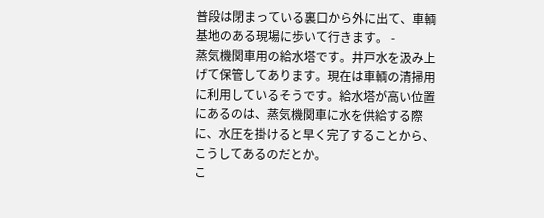普段は閉まっている裏口から外に出て、車輌基地のある現場に歩いて行きます。 -
蒸気機関車用の給水塔です。井戸水を汲み上げて保管してあります。現在は車輌の清掃用に利用しているそうです。給水塔が高い位置にあるのは、蒸気機関車に水を供給する際に、水圧を掛けると早く完了することから、こうしてあるのだとか。
こ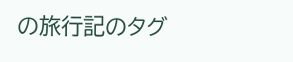の旅行記のタグ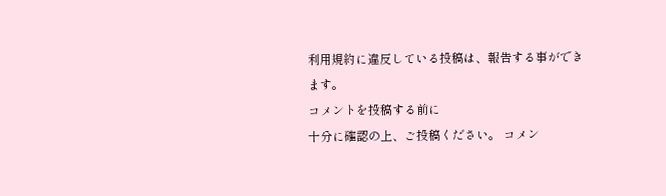利用規約に違反している投稿は、報告する事ができます。
コメントを投稿する前に
十分に確認の上、ご投稿ください。 コメン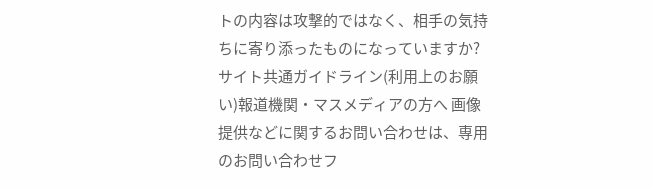トの内容は攻撃的ではなく、相手の気持ちに寄り添ったものになっていますか?
サイト共通ガイドライン(利用上のお願い)報道機関・マスメディアの方へ 画像提供などに関するお問い合わせは、専用のお問い合わせフ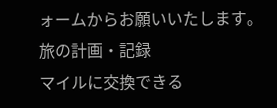ォームからお願いいたします。
旅の計画・記録
マイルに交換できる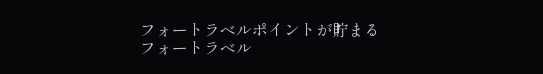フォートラベルポイントが貯まる
フォートラベル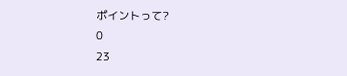ポイントって?
0
23